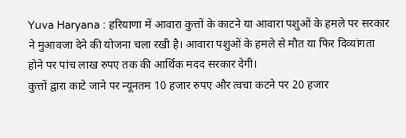Yuva Haryana : हरियाणा में आवारा कुत्तों के काटने या आवारा पशुओं के हमले पर सरकार ने मुआवजा देने की योजना चला रखी है। आवारा पशुओं के हमले से मौत या फिर दिव्यांगता होने पर पांच लाख रुपए तक की आर्थिक मदद सरकार देगी।
कुत्तों द्वारा काटे जाने पर न्यूनतम 10 हजार रुपए और त्वचा कटने पर 20 हजार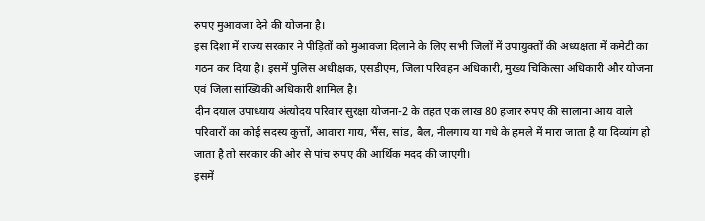रुपए मुआवजा देने की योजना है।
इस दिशा में राज्य सरकार ने पीड़ितों को मुआवजा दिलाने के लिए सभी जिलों में उपायुक्तों की अध्यक्षता में कमेटी का गठन कर दिया है। इसमें पुलिस अधीक्षक, एसडीएम, जिला परिवहन अधिकारी, मुख्य चिकित्सा अधिकारी और योजना एवं जिला सांख्यिकी अधिकारी शामिल है।
दीन दयाल उपाध्याय अंत्योदय परिवार सुरक्षा योजना-2 के तहत एक लाख 80 हजार रुपए की सालाना आय वाले परिवारों का कोई सदस्य कुत्तों, आवारा गाय, भैंस, सांड, बैल, नीलगाय या गधे के हमले में मारा जाता है या दिव्यांग हो जाता है तो सरकार की ओर से पांच रुपए की आर्थिक मदद की जाएगी।
इसमें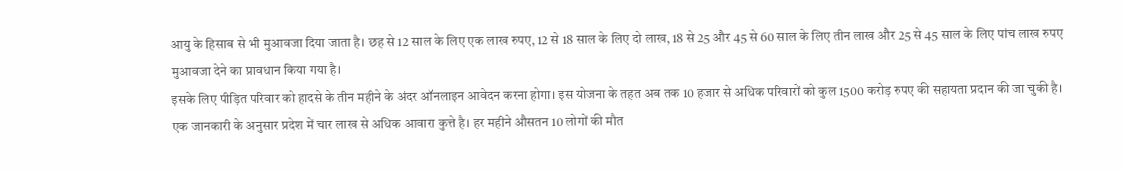आयु के हिसाब से भी मुआवजा दिया जाता है। छह से 12 साल के लिए एक लाख रुपए, 12 से 18 साल के लिए दो लाख, 18 से 25 और 45 से 60 साल के लिए तीन लाख और 25 से 45 साल के लिए पांच लाख रुपए मुआवजा देने का प्रावधान किया गया है।
इसके लिए पीड़ित परिवार को हादसे के तीन महीने के अंदर ऑनलाइन आवेदन करना होगा। इस योजना के तहत अब तक 10 हजार से अधिक परिवारों को कुल 1500 करोड़ रुपए की सहायता प्रदान की जा चुकी है।
एक जानकारी के अनुसार प्रदेश में चार लाख से अधिक आवारा कुत्ते है। हर महीने औसतन 10 लोगों की मौत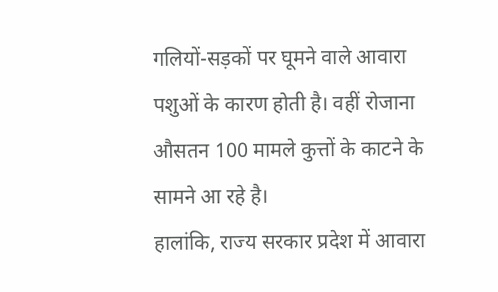गलियों-सड़कों पर घूमने वाले आवारा पशुओं के कारण होती है। वहीं रोजाना औसतन 100 मामले कुत्तों के काटने के सामने आ रहे है।
हालांकि, राज्य सरकार प्रदेश में आवारा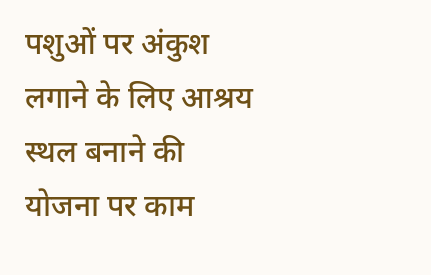पशुओं पर अंकुश लगाने के लिए आश्रय स्थल बनाने की योजना पर काम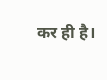कर ही है।